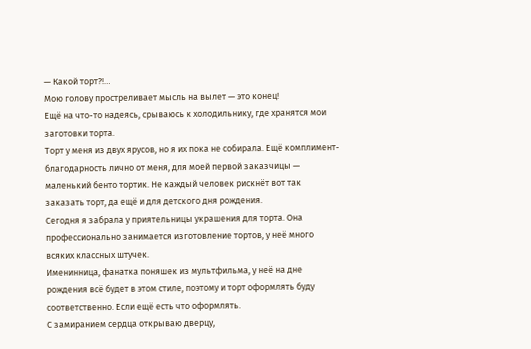— Какой торт?!…
Мою голову простреливает мысль на вылет — это конец!
Ещё на что-то надеясь, срываюсь к холодильнику, где хранятся мои заготовки торта.
Торт у меня из двух ярусов, но я их пока не собирала. Ещё комплимент-благодарность лично от меня, для моей первой заказчицы — маленький бенто тортик. Не каждый человек рискнёт вот так заказать торт, да ещё и для детского дня рождения.
Сегодня я забрала у приятельницы украшения для торта. Она профессионально занимается изготовление тортов, у неё много всяких классных штучек.
Именинница, фанатка поняшек из мультфильма, у неё на дне рождения всё будет в этом стиле, поэтому и торт оформлять буду соответственно. Если ещё есть что оформлять.
С замиранием сердца открываю дверцу,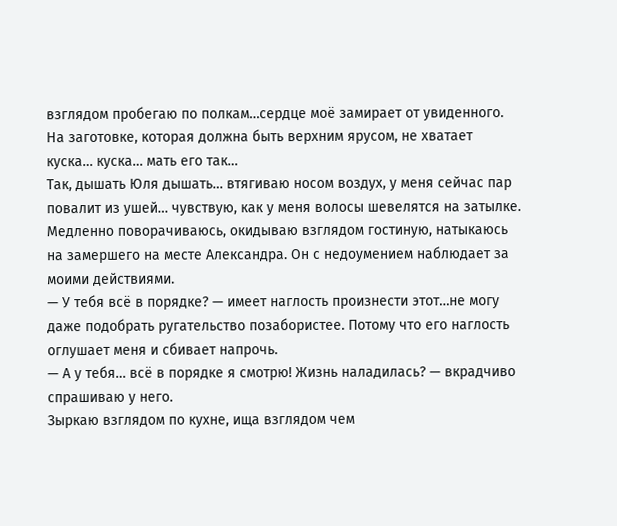взглядом пробегаю по полкам…сердце моё замирает от увиденного. На заготовке, которая должна быть верхним ярусом, не хватает куска… куска… мать его так…
Так, дышать Юля дышать… втягиваю носом воздух, у меня сейчас пар повалит из ушей… чувствую, как у меня волосы шевелятся на затылке.
Медленно поворачиваюсь, окидываю взглядом гостиную, натыкаюсь на замершего на месте Александра. Он с недоумением наблюдает за моими действиями.
— У тебя всё в порядке? — имеет наглость произнести этот…не могу даже подобрать ругательство позабористее. Потому что его наглость оглушает меня и сбивает напрочь.
— А у тебя… всё в порядке я смотрю! Жизнь наладилась? — вкрадчиво спрашиваю у него.
Зыркаю взглядом по кухне, ища взглядом чем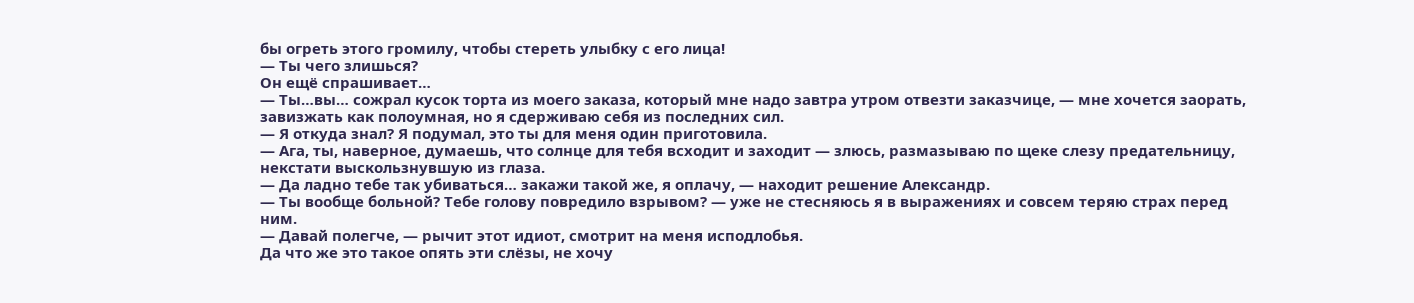бы огреть этого громилу, чтобы стереть улыбку с его лица!
— Ты чего злишься?
Он ещё спрашивает…
— Ты…вы… сожрал кусок торта из моего заказа, который мне надо завтра утром отвезти заказчице, — мне хочется заорать, завизжать как полоумная, но я сдерживаю себя из последних сил.
— Я откуда знал? Я подумал, это ты для меня один приготовила.
— Ага, ты, наверное, думаешь, что солнце для тебя всходит и заходит — злюсь, размазываю по щеке слезу предательницу, некстати выскользнувшую из глаза.
— Да ладно тебе так убиваться… закажи такой же, я оплачу, — находит решение Александр.
— Ты вообще больной? Тебе голову повредило взрывом? — уже не стесняюсь я в выражениях и совсем теряю страх перед ним.
— Давай полегче, — рычит этот идиот, смотрит на меня исподлобья.
Да что же это такое опять эти слёзы, не хочу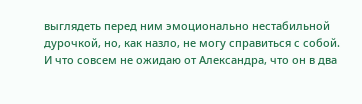выглядеть перед ним эмоционально нестабильной дурочкой, но, как назло, не могу справиться с собой.
И что совсем не ожидаю от Александра, что он в два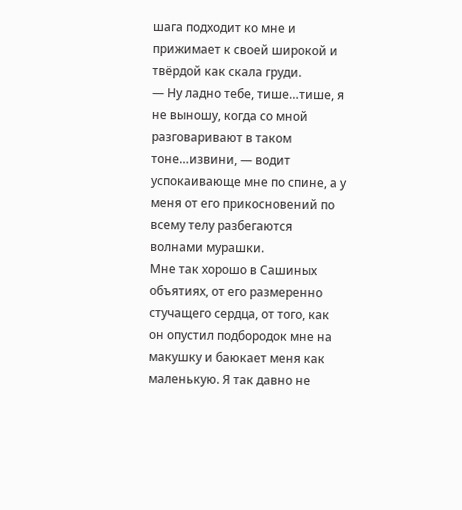шага подходит ко мне и прижимает к своей широкой и твёрдой как скала груди.
— Ну ладно тебе, тише…тише, я не выношу, когда со мной разговаривают в таком тоне…извини, — водит успокаивающе мне по спине, а у меня от его прикосновений по всему телу разбегаются волнами мурашки.
Мне так хорошо в Сашиных объятиях, от его размеренно стучащего сердца, от того, как он опустил подбородок мне на макушку и баюкает меня как маленькую. Я так давно не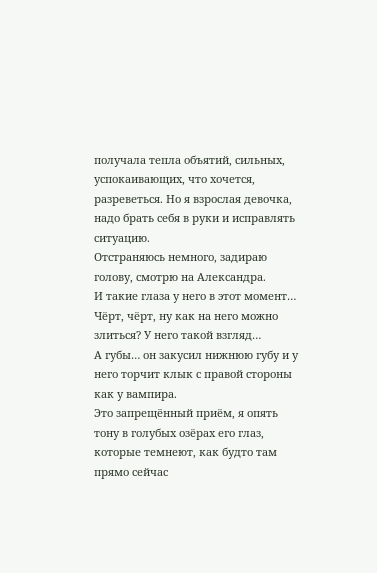получала тепла объятий, сильных, успокаивающих, что хочется, разреветься. Но я взрослая девочка, надо брать себя в руки и исправлять ситуацию.
Отстраняюсь немного, задираю голову, смотрю на Александра.
И такие глаза у него в этот момент…
Чёрт, чёрт, ну как на него можно злиться? У него такой взгляд…
А губы… он закусил нижнюю губу и у него торчит клык с правой стороны как у вампира.
Это запрещённый приём, я опять тону в голубых озёрах его глаз, которые темнеют, как будто там прямо сейчас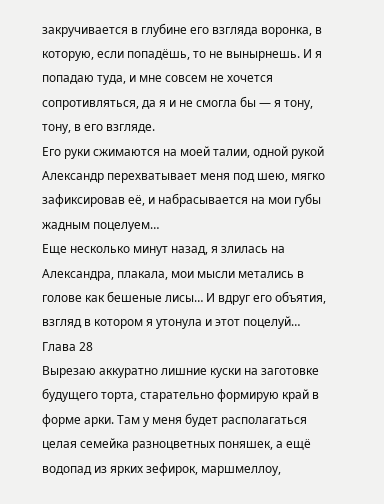закручивается в глубине его взгляда воронка, в которую, если попадёшь, то не вынырнешь. И я попадаю туда, и мне совсем не хочется сопротивляться, да я и не смогла бы — я тону, тону, в его взгляде.
Его руки сжимаются на моей талии, одной рукой Александр перехватывает меня под шею, мягко зафиксировав её, и набрасывается на мои губы жадным поцелуем…
Еще несколько минут назад, я злилась на Александра, плакала, мои мысли метались в голове как бешеные лисы… И вдруг его объятия, взгляд в котором я утонула и этот поцелуй…
Глава 28
Вырезаю аккуратно лишние куски на заготовке будущего торта, старательно формирую край в форме арки. Там у меня будет располагаться целая семейка разноцветных поняшек, а ещё водопад из ярких зефирок, маршмеллоу,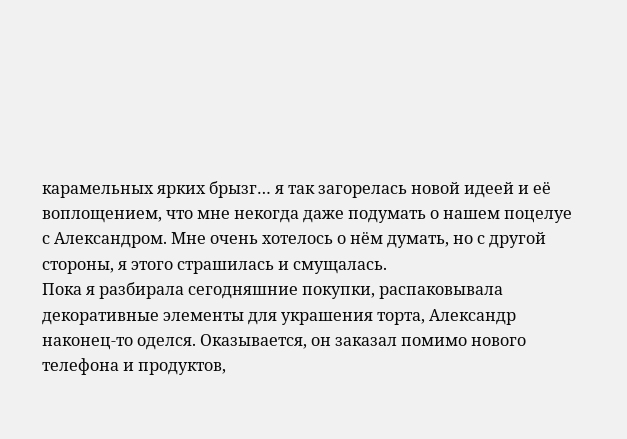карамельных ярких брызг… я так загорелась новой идеей и её воплощением, что мне некогда даже подумать о нашем поцелуе с Александром. Мне очень хотелось о нём думать, но с другой стороны, я этого страшилась и смущалась.
Пока я разбирала сегодняшние покупки, распаковывала декоративные элементы для украшения торта, Александр наконец-то оделся. Оказывается, он заказал помимо нового телефона и продуктов,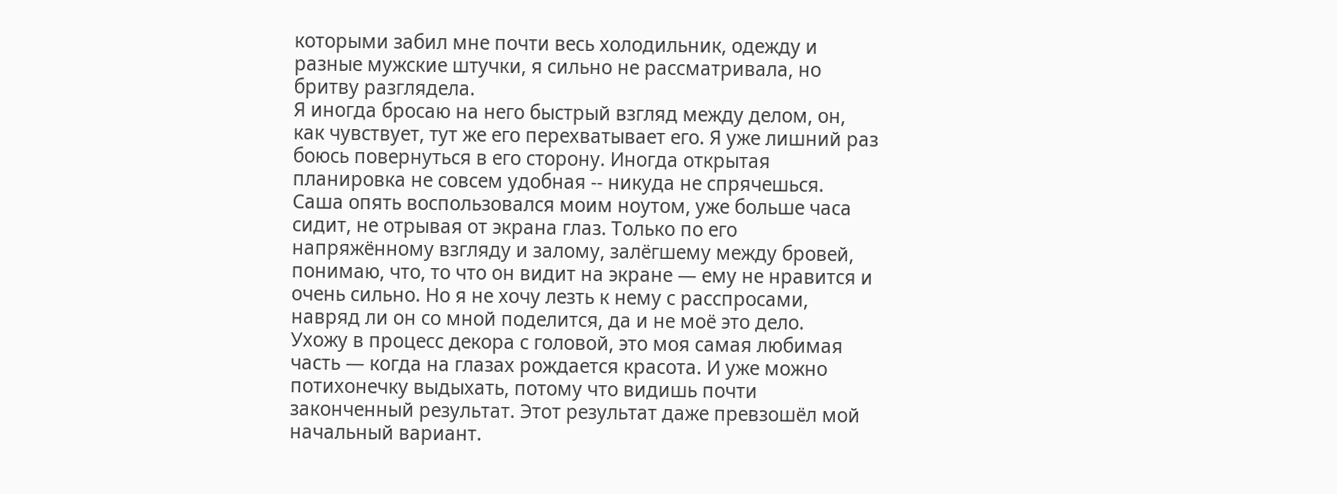которыми забил мне почти весь холодильник, одежду и разные мужские штучки, я сильно не рассматривала, но бритву разглядела.
Я иногда бросаю на него быстрый взгляд между делом, он, как чувствует, тут же его перехватывает его. Я уже лишний раз боюсь повернуться в его сторону. Иногда открытая планировка не совсем удобная -- никуда не спрячешься. Саша опять воспользовался моим ноутом, уже больше часа сидит, не отрывая от экрана глаз. Только по его напряжённому взгляду и залому, залёгшему между бровей, понимаю, что, то что он видит на экране — ему не нравится и очень сильно. Но я не хочу лезть к нему с расспросами, навряд ли он со мной поделится, да и не моё это дело.
Ухожу в процесс декора с головой, это моя самая любимая часть — когда на глазах рождается красота. И уже можно потихонечку выдыхать, потому что видишь почти законченный результат. Этот результат даже превзошёл мой начальный вариант.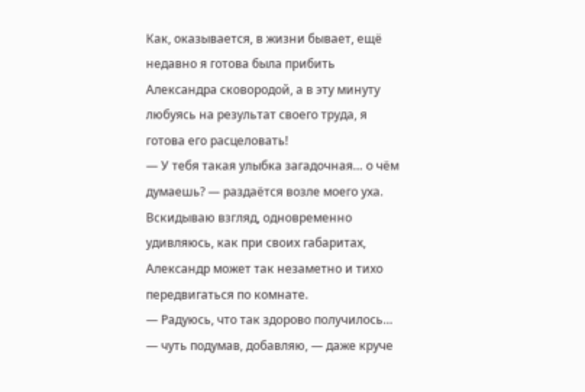Как, оказывается, в жизни бывает, ещё недавно я готова была прибить Александра сковородой, а в эту минуту любуясь на результат своего труда, я готова его расцеловать!
— У тебя такая улыбка загадочная… о чём думаешь? — раздаётся возле моего уха. Вскидываю взгляд, одновременно удивляюсь, как при своих габаритах, Александр может так незаметно и тихо передвигаться по комнате.
— Радуюсь, что так здорово получилось… — чуть подумав, добавляю, — даже круче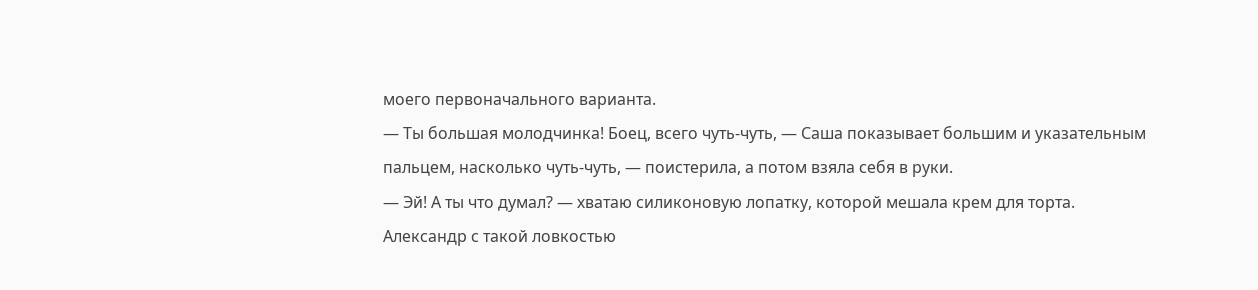моего первоначального варианта.
— Ты большая молодчинка! Боец, всего чуть-чуть, — Саша показывает большим и указательным пальцем, насколько чуть-чуть, — поистерила, а потом взяла себя в руки.
— Эй! А ты что думал? — хватаю силиконовую лопатку, которой мешала крем для торта.
Александр с такой ловкостью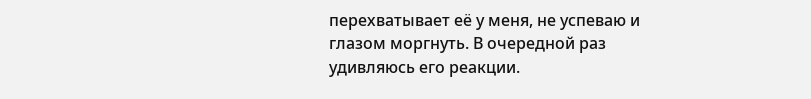перехватывает её у меня, не успеваю и глазом моргнуть. В очередной раз удивляюсь его реакции.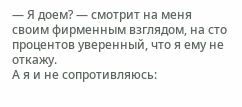— Я доем? — смотрит на меня своим фирменным взглядом, на сто процентов уверенный, что я ему не откажу.
А я и не сопротивляюсь: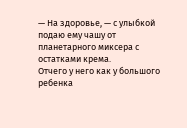— На здоровье, — с улыбкой подаю ему чашу от планетарного миксера с остатками крема.
Отчего у него как у большого ребенка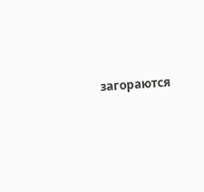загораются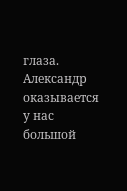глаза.
Александр оказывается у нас большой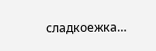сладкоежка…